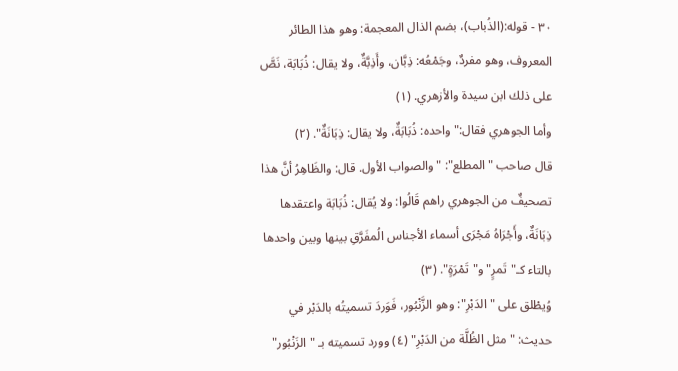٣٠ - قوله:(الذُباب)، بضم الذال المعجمة: وهو هذا الطائر المعروف، وهو مفردٌ، وجَمْعُه: ذِبَّان، وأَذِبَّةٌ، ولا يقال: ذُبَابَة، نَصَّ على ذلك ابن سيدة والأزهري. (١)
وأما الجوهري فقال:"واحده: ذُبَابَةٌ، ولا يقال: ذِبَانَةٌ". (٢)
قال صاحب "المطلع": "والصواب الأول. قال: والظَاهِرُ أنَّ هذا تصحيفٌ من الجوهري راهم قَالُوا: ولا يُقال: ذُبَابَة واعتقدها ذِبَانَةٌ، وأَجْرَاهُ مَجْرَى أسماء الأجناس الُمفَرَّقِ بينها وبين واحدها بالتاء كـ"تَمرٍ" و"تَمْرَةٍ". (٣)
وُيطْلق على "الدَبْرِ": وهو الزَّنْبُور، فَوَردَ تسميتُه بالدَبْر في حديث: "مثل الظُلَّة من الدَبْرِ" (٤) وورد تسميته بـ "الزَنْبُور"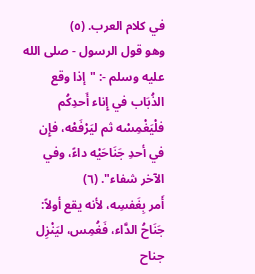في كلام العرب. (٥)
وهو قول الرسول - صلى الله عليه وسلم -: "إذا وقع الذُبَاب في إِناء أَحدِكُم فلْيَغْمِسْه ثم ليَرْفَعْه، فإِن في أحدِ جَنَاحَيْه داءً، وفي الآخر شفاء". (٦)
أَمر بِغَفسِه، لأنه يقع أولاً: جَنَاحُ الدَّاء، فَغُمِس، ليَنْزِل جناح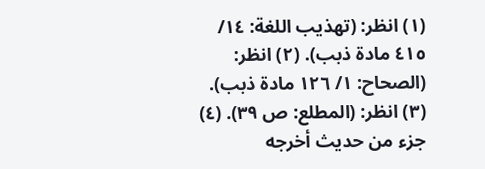(١) انظر: (تهذيب اللغة: ١٤/ ٤١٥ مادة ذبب). (٢) انظر: (الصحاح: ١/ ١٢٦ مادة ذبب). (٣) انظر: (المطلع: ص ٣٩). (٤) جزء من حديث أخرجه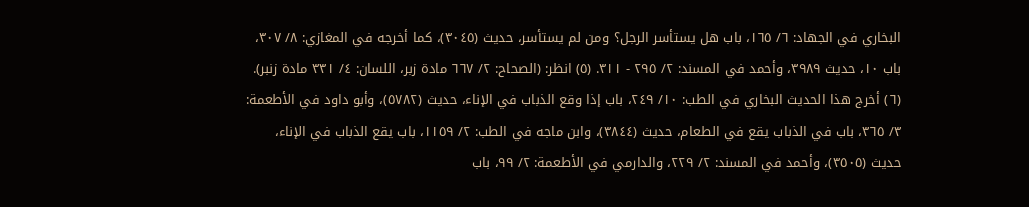البخاري في الجهاد: ٦/ ١٦٥، باب هل يستأسر الرجل؟ ومن لم يستأسر، حديث (٣٠٤٥)، كما أخرجه في المغازي: ٨/ ٣٠٧، باب ١٠، حديث ٣٩٨٩، وأحمد في المسند: ٢/ ٢٩٥ - ٣١١. (٥) انظر: (الصحاح: ٢/ ٦٦٧ مادة زبر، اللسان: ٤/ ٣٣١ مادة زنبر). (٦) أخرج هذا الحديث البخاري في الطب: ١٠/ ٢٤٩، باب إذا وقع الذباب في الإناء، حديث (٥٧٨٢)، وأبو داود في الأطعمة: ٣/ ٣٦٥، باب في الذباب يقع في الطعام، حديث (٣٨٤٤)، وابن ماجه في الطب: ٢/ ١١٥٩، باب يقع الذباب في الإناء، حديث (٣٥٠٥)، وأحمد في المسند: ٢/ ٢٢٩، والدارمي في الأطعمة: ٢/ ٩٩، باب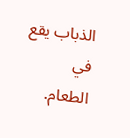الذباب يقع في الطعام.